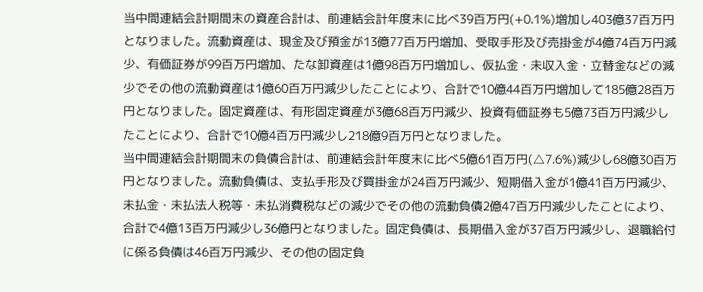当中間連結会計期間末の資産合計は、前連結会計年度末に比べ39百万円(+0.1%)増加し403億37百万円となりました。流動資産は、現金及び預金が13億77百万円増加、受取手形及び売掛金が4億74百万円減少、有価証券が99百万円増加、たな卸資産は1億98百万円増加し、仮払金・未収入金・立替金などの減少でその他の流動資産は1億60百万円減少したことにより、合計で10億44百万円増加して185億28百万円となりました。固定資産は、有形固定資産が3億68百万円減少、投資有価証券も5億73百万円減少したことにより、合計で10億4百万円減少し218億9百万円となりました。
当中間連結会計期間末の負債合計は、前連結会計年度末に比べ5億61百万円(△7.6%)減少し68億30百万円となりました。流動負債は、支払手形及び買掛金が24百万円減少、短期借入金が1億41百万円減少、未払金・未払法人税等・未払消費税などの減少でその他の流動負債2億47百万円減少したことにより、合計で4億13百万円減少し36億円となりました。固定負債は、長期借入金が37百万円減少し、退職給付に係る負債は46百万円減少、その他の固定負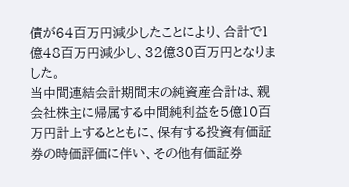債が64百万円減少したことにより、合計で1億48百万円減少し、32億30百万円となりました。
当中間連結会計期間末の純資産合計は、親会社株主に帰属する中間純利益を5億10百万円計上するとともに、保有する投資有価証券の時価評価に伴い、その他有価証券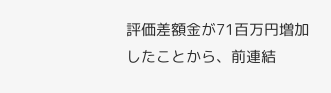評価差額金が71百万円増加したことから、前連結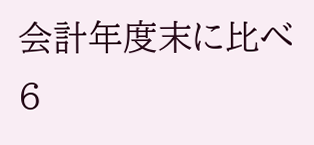会計年度末に比べ6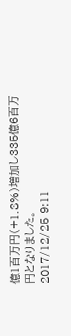億1百万円(+1.8%)増加し335億6百万円となりました。
2017/12/25 9:11